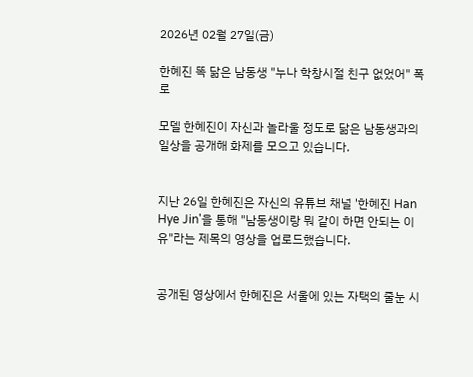2026년 02월 27일(금)

한혜진 똑 닮은 남동생 "누나 학창시절 친구 없었어" 폭로

모델 한혜진이 자신과 놀라울 정도로 닮은 남동생과의 일상을 공개해 화제를 모으고 있습니다.


지난 26일 한혜진은 자신의 유튜브 채널 '한혜진 Han Hye Jin'을 통해 "남동생이랑 뭐 같이 하면 안되는 이유"라는 제목의 영상을 업로드했습니다.


공개된 영상에서 한혜진은 서울에 있는 자택의 줄눈 시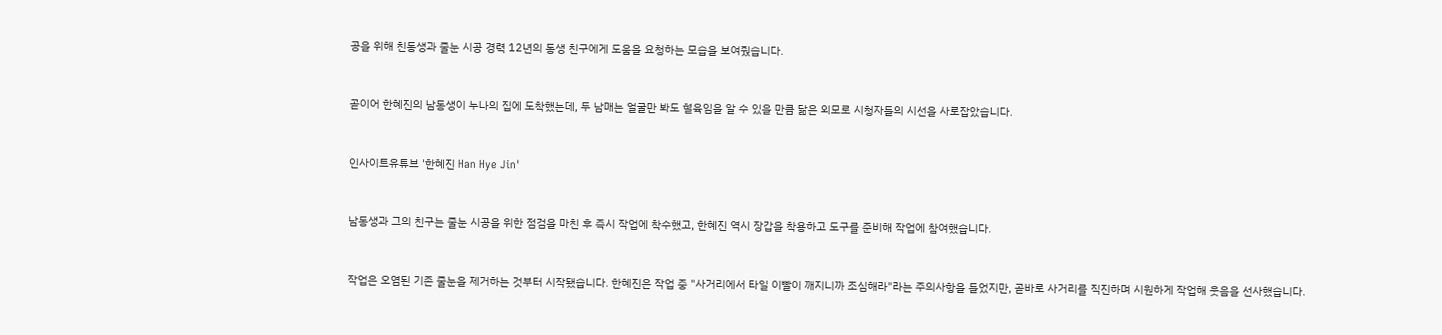공을 위해 친동생과 줄눈 시공 경력 12년의 동생 친구에게 도움을 요청하는 모습을 보여줬습니다.


곧이어 한혜진의 남동생이 누나의 집에 도착했는데, 두 남매는 얼굴만 봐도 혈육임을 알 수 있을 만큼 닮은 외모로 시청자들의 시선을 사로잡았습니다.


인사이트유튜브 '한혜진 Han Hye Jin'


남동생과 그의 친구는 줄눈 시공을 위한 점검을 마친 후 즉시 작업에 착수했고, 한혜진 역시 장갑을 착용하고 도구를 준비해 작업에 참여했습니다.


작업은 오염된 기존 줄눈을 제거하는 것부터 시작됐습니다. 한혜진은 작업 중 "사거리에서 타일 이빨이 깨지니까 조심해라"라는 주의사항을 들었지만, 곧바로 사거리를 직진하며 시원하게 작업해 웃음을 선사했습니다.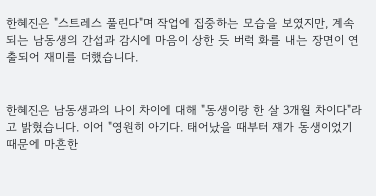한혜진은 "스트레스 풀린다"며 작업에 집중하는 모습을 보였지만, 계속되는 남동생의 간섭과 감시에 마음이 상한 듯 버럭 화를 내는 장면이 연출되어 재미를 더했습니다.


한혜진은 남동생과의 나이 차이에 대해 "동생이랑 한 살 3개월 차이다"라고 밝혔습니다. 이어 "영원히 아기다. 태어났을 때부터 쟤가 동생이었기 때문에 마흔한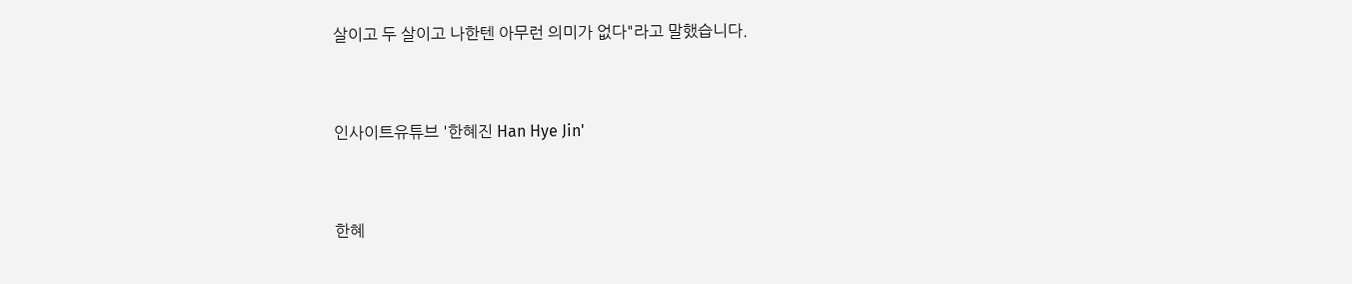살이고 두 살이고 나한텐 아무런 의미가 없다"라고 말했습니다.


인사이트유튜브 '한혜진 Han Hye Jin'


한혜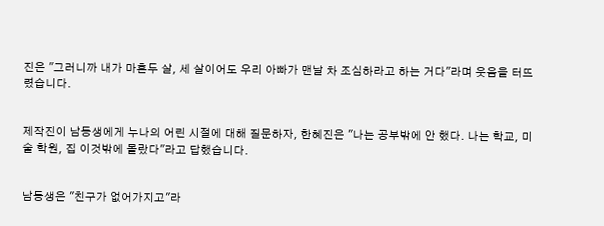진은 "그러니까 내가 마흔두 살, 세 살이어도 우리 아빠가 맨날 차 조심하라고 하는 거다"라며 웃음을 터뜨렸습니다.


제작진이 남동생에게 누나의 어린 시절에 대해 질문하자, 한혜진은 "나는 공부밖에 안 했다. 나는 학교, 미술 학원, 집 이것밖에 몰랐다"라고 답했습니다.


남동생은 "친구가 없어가지고"라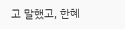고 말했고, 한혜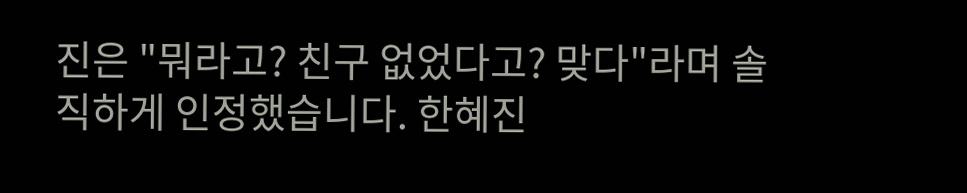진은 "뭐라고? 친구 없었다고? 맞다"라며 솔직하게 인정했습니다. 한혜진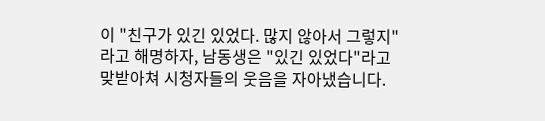이 "친구가 있긴 있었다. 많지 않아서 그렇지"라고 해명하자, 남동생은 "있긴 있었다"라고 맞받아쳐 시청자들의 웃음을 자아냈습니다.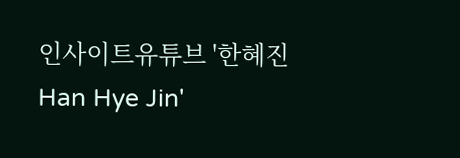인사이트유튜브 '한혜진 Han Hye Jin'